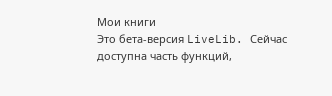Мои книги
Это бета-версия LiveLib. Сейчас доступна часть функций,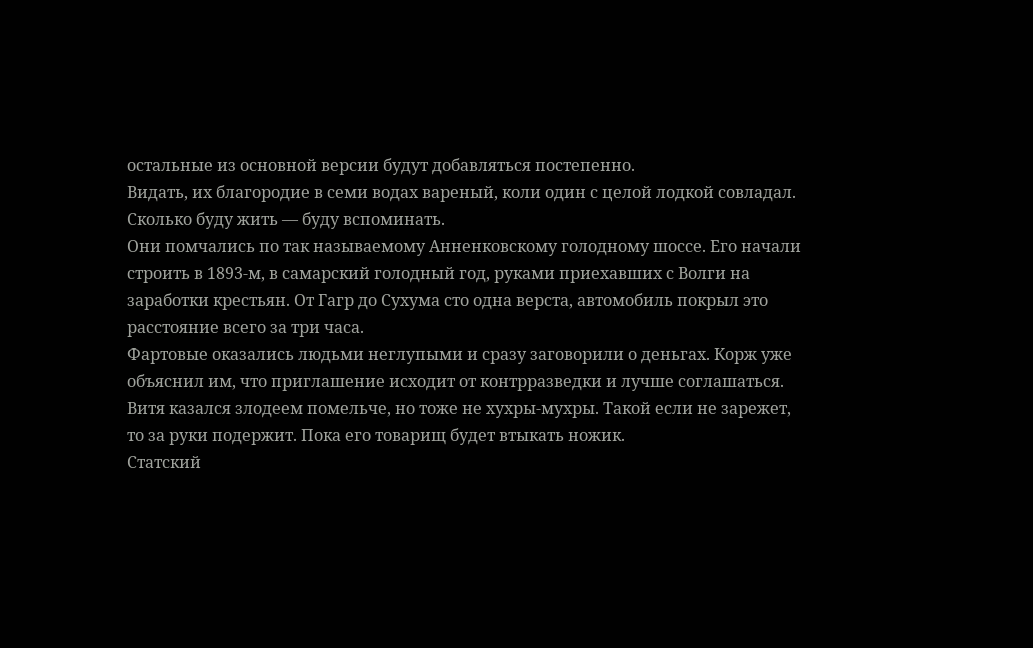остальные из основной версии будут добавляться постепенно.
Видать, их благородие в семи водах вареный, коли один с целой лодкой совладал. Сколько буду жить — буду вспоминать.
Они помчались по так называемому Анненковскому голодному шоссе. Его начали строить в 1893-м, в самарский голодный год, руками приехавших с Волги на заработки крестьян. От Гагр до Сухума сто одна верста, автомобиль покрыл это расстояние всего за три часа.
Фартовые оказались людьми неглупыми и сразу заговорили о деньгах. Корж уже объяснил им, что приглашение исходит от контрразведки и лучше соглашаться.
Витя казался злодеем помельче, но тоже не хухры-мухры. Такой если не зарежет, то за руки подержит. Пока его товарищ будет втыкать ножик.
Статский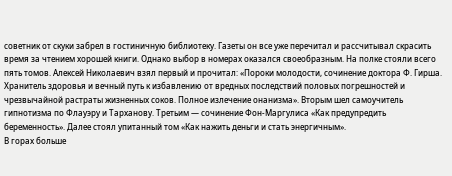советник от скуки забрел в гостиничную библиотеку. Газеты он все уже перечитал и рассчитывал скрасить время за чтением хорошей книги. Однако выбор в номерах оказался своеобразным. На полке стояли всего пять томов. Алексей Николаевич взял первый и прочитал: «Пороки молодости, сочинение доктора Ф. Гирша. Хранитель здоровья и вечный путь к избавлению от вредных последствий половых погрешностей и чрезвычайной растраты жизненных соков. Полное излечение онанизма». Вторым шел самоучитель гипнотизма по Флауэру и Тарханову. Третьим — сочинение Фон-Маргулиса «Как предупредить беременность». Далее стоял упитанный том «Как нажить деньги и стать энергичным».
В горах больше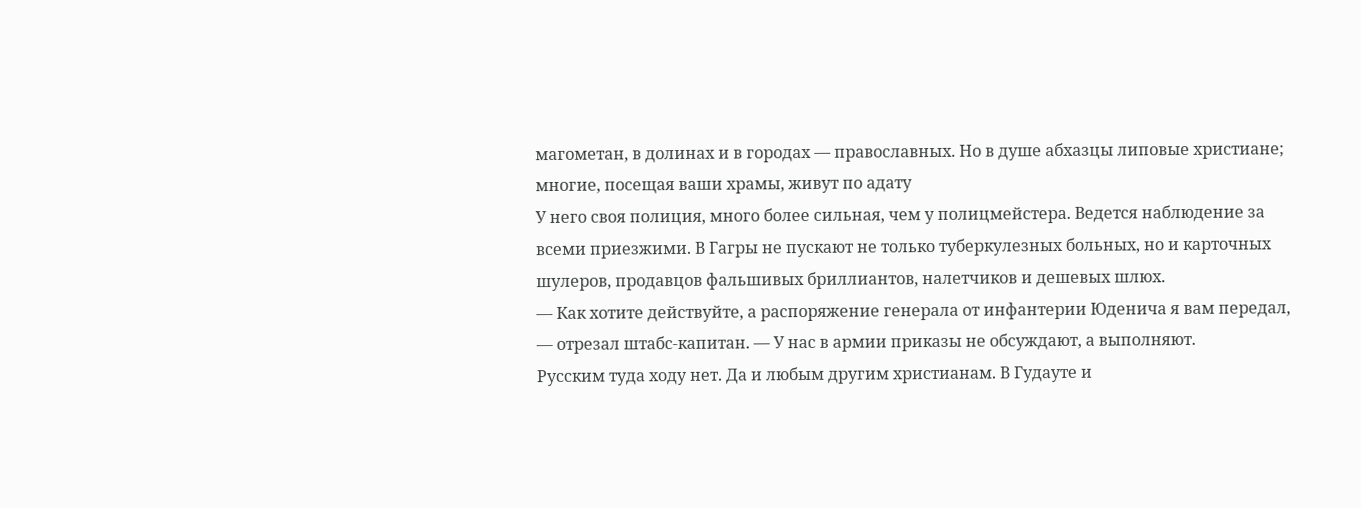магометан, в долинах и в городах — православных. Но в душе абхазцы липовые христиане; многие, посещая ваши храмы, живут по адату
У него своя полиция, много более сильная, чем у полицмейстера. Ведется наблюдение за всеми приезжими. В Гагры не пускают не только туберкулезных больных, но и карточных шулеров, продавцов фальшивых бриллиантов, налетчиков и дешевых шлюх.
— Как хотите действуйте, а распоряжение генерала от инфантерии Юденича я вам передал, — отрезал штабс-капитан. — У нас в армии приказы не обсуждают, а выполняют.
Русским туда ходу нет. Да и любым другим христианам. В Гудауте и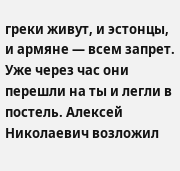греки живут, и эстонцы, и армяне — всем запрет.
Уже через час они перешли на ты и легли в постель. Алексей Николаевич возложил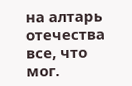на алтарь отечества все, что мог.